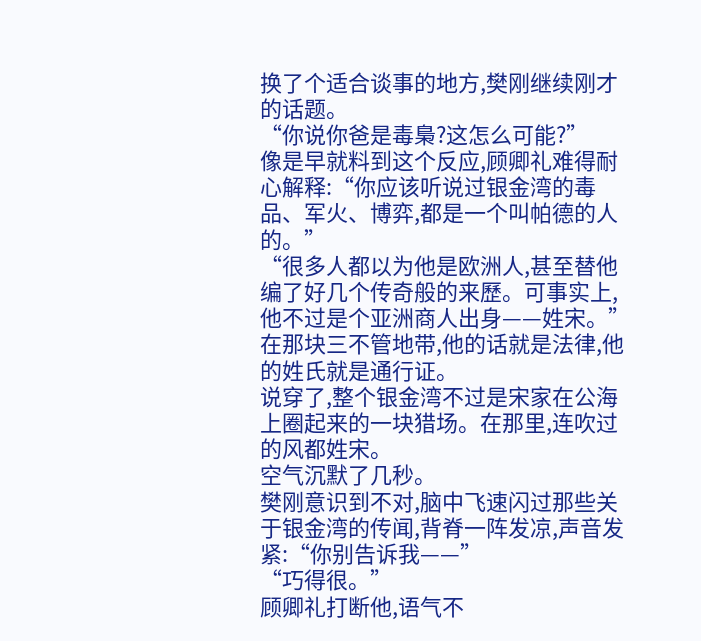换了个适合谈事的地方,樊刚继续刚才的话题。
“你说你爸是毒梟?这怎么可能?”
像是早就料到这个反应,顾卿礼难得耐心解释:“你应该听说过银金湾的毒品、军火、博弈,都是一个叫帕德的人的。”
“很多人都以为他是欧洲人,甚至替他编了好几个传奇般的来歷。可事实上,他不过是个亚洲商人出身——姓宋。”
在那块三不管地带,他的话就是法律,他的姓氏就是通行证。
说穿了,整个银金湾不过是宋家在公海上圈起来的一块猎场。在那里,连吹过的风都姓宋。
空气沉默了几秒。
樊刚意识到不对,脑中飞速闪过那些关于银金湾的传闻,背脊一阵发凉,声音发紧:“你别告诉我——”
“巧得很。”
顾卿礼打断他,语气不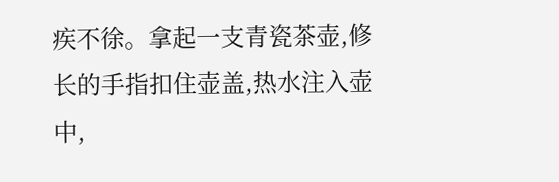疾不徐。拿起一支青瓷茶壶,修长的手指扣住壶盖,热水注入壶中,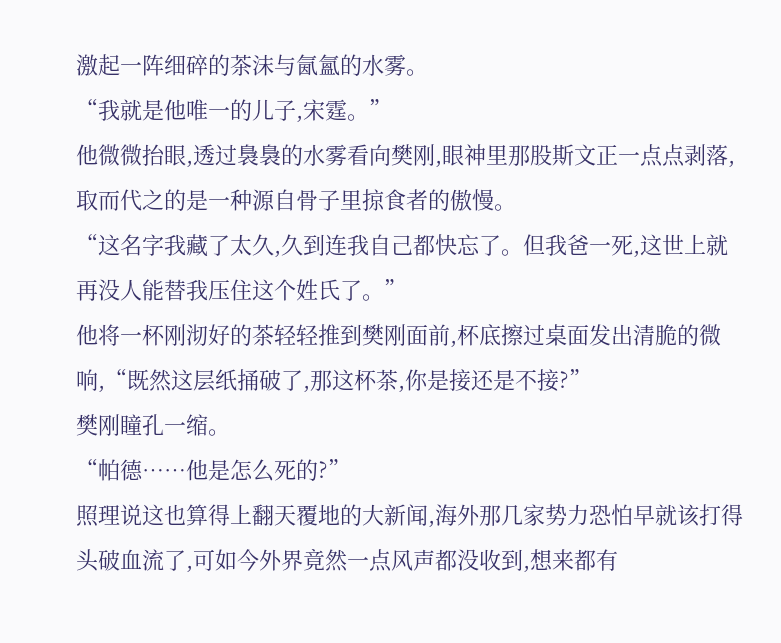激起一阵细碎的茶沫与氤氳的水雾。
“我就是他唯一的儿子,宋霆。”
他微微抬眼,透过裊裊的水雾看向樊刚,眼神里那股斯文正一点点剥落,取而代之的是一种源自骨子里掠食者的傲慢。
“这名字我藏了太久,久到连我自己都快忘了。但我爸一死,这世上就再没人能替我压住这个姓氏了。”
他将一杯刚沏好的茶轻轻推到樊刚面前,杯底擦过桌面发出清脆的微响,“既然这层纸捅破了,那这杯茶,你是接还是不接?”
樊刚瞳孔一缩。
“帕德……他是怎么死的?”
照理说这也算得上翻天覆地的大新闻,海外那几家势力恐怕早就该打得头破血流了,可如今外界竟然一点风声都没收到,想来都有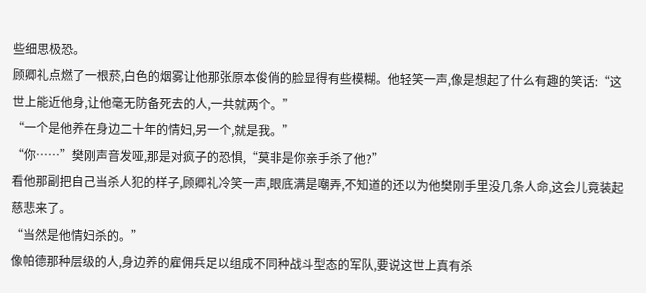些细思极恐。
顾卿礼点燃了一根菸,白色的烟雾让他那张原本俊俏的脸显得有些模糊。他轻笑一声,像是想起了什么有趣的笑话:“这世上能近他身,让他毫无防备死去的人,一共就两个。”
“一个是他养在身边二十年的情妇,另一个,就是我。”
“你……”樊刚声音发哑,那是对疯子的恐惧,“莫非是你亲手杀了他?”
看他那副把自己当杀人犯的样子,顾卿礼冷笑一声,眼底满是嘲弄,不知道的还以为他樊刚手里没几条人命,这会儿竟装起慈悲来了。
“当然是他情妇杀的。”
像帕德那种层级的人,身边养的雇佣兵足以组成不同种战斗型态的军队,要说这世上真有杀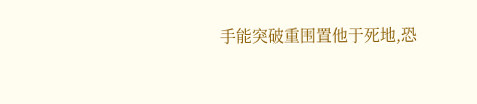手能突破重围置他于死地,恐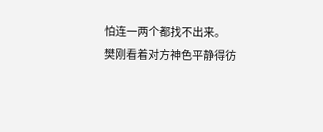怕连一两个都找不出来。
樊刚看着对方神色平静得彷